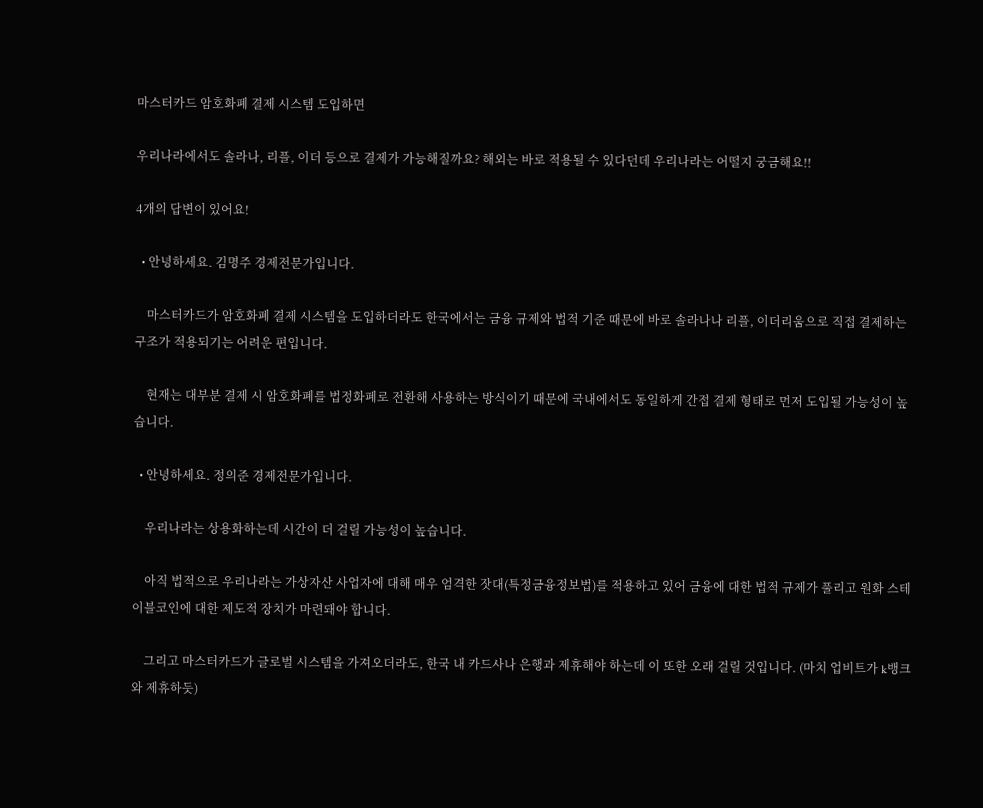마스터카드 암호화폐 결제 시스템 도입하면

우리나라에서도 솔라나, 리플, 이더 등으로 결제가 가능해질까요? 해외는 바로 적용될 수 있다던데 우리나라는 어떨지 궁금해요!!

4개의 답변이 있어요!

  • 안녕하세요. 김명주 경제전문가입니다.

    마스터카드가 암호화폐 결제 시스템을 도입하더라도 한국에서는 금융 규제와 법적 기준 때문에 바로 솔라나나 리플, 이더리움으로 직접 결제하는 구조가 적용되기는 어려운 편입니다.

    현재는 대부분 결제 시 암호화폐를 법정화폐로 전환해 사용하는 방식이기 때문에 국내에서도 동일하게 간접 결제 형태로 먼저 도입될 가능성이 높습니다.

  • 안녕하세요. 정의준 경제전문가입니다.

    우리나라는 상용화하는데 시간이 더 걸릴 가능성이 높습니다.

    아직 법적으로 우리나라는 가상자산 사업자에 대해 매우 엄격한 잣대(특정금융정보법)를 적용하고 있어 금융에 대한 법적 규제가 풀리고 원화 스테이블코인에 대한 제도적 장치가 마련돼야 합니다.

    그리고 마스터카드가 글로벌 시스템을 가져오더라도, 한국 내 카드사나 은행과 제휴해야 하는데 이 또한 오래 걸릴 것입니다. (마치 업비트가 k뱅크와 제휴하듯)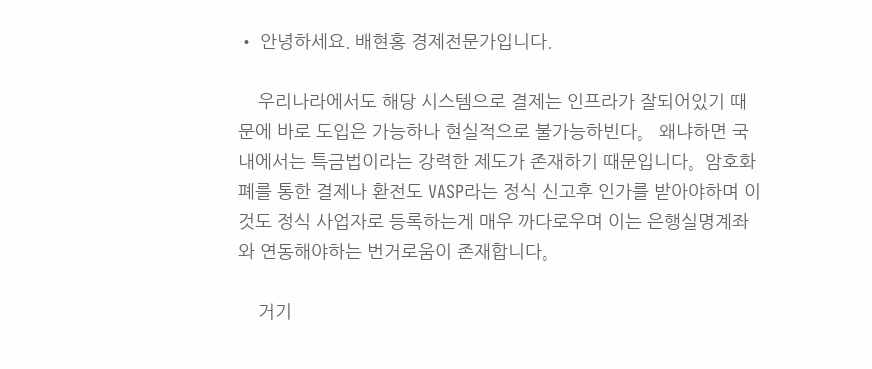• 안녕하세요. 배현홍 경제전문가입니다.

    우리나라에서도 해당 시스템으로 결제는 인프라가 잘되어있기 때문에 바로 도입은 가능하나 현실적으로 불가능하빈다。 왜냐하면 국내에서는 특금법이라는 강력한 제도가 존재하기 때문입니다。암호화폐를 통한 결제나 환전도 VASP라는 정식 신고후 인가를 받아야하며 이것도 정식 사업자로 등록하는게 매우 까다로우며 이는 은행실명계좌와 연동해야하는 번거로움이 존재합니다。

    거기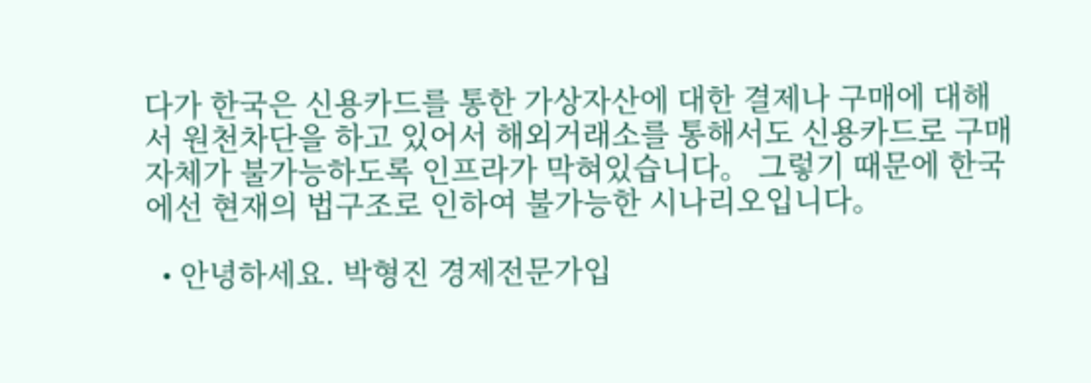다가 한국은 신용카드를 통한 가상자산에 대한 결제나 구매에 대해서 원천차단을 하고 있어서 해외거래소를 통해서도 신용카드로 구매자체가 불가능하도록 인프라가 막혀있습니다。 그렇기 때문에 한국에선 현재의 법구조로 인하여 불가능한 시나리오입니다。

  • 안녕하세요. 박형진 경제전문가입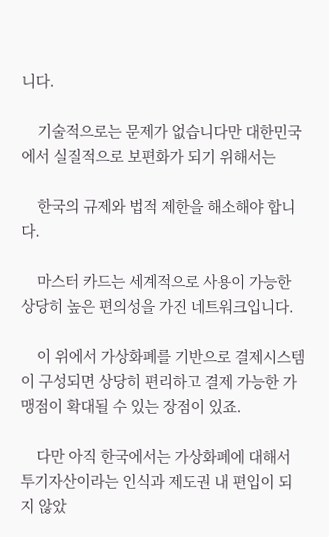니다.

    기술적으로는 문제가 없습니다만 대한민국에서 실질적으로 보편화가 되기 위해서는

    한국의 규제와 법적 제한을 해소해야 합니다.

    마스터 카드는 세계적으로 사용이 가능한 상당히 높은 편의성을 가진 네트워크입니다.

    이 위에서 가상화폐를 기반으로 결제시스템이 구성되면 상당히 편리하고 결제 가능한 가맹점이 확대될 수 있는 장점이 있죠.

    다만 아직 한국에서는 가상화폐에 대해서 투기자산이라는 인식과 제도권 내 편입이 되지 않았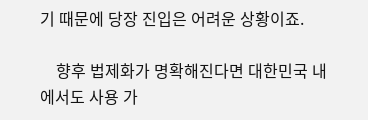기 때문에 당장 진입은 어려운 상황이죠.

    향후 법제화가 명확해진다면 대한민국 내에서도 사용 가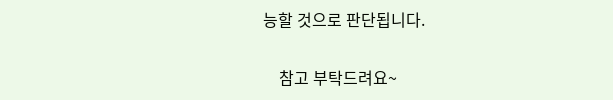능할 것으로 판단됩니다.

    참고 부탁드려요~